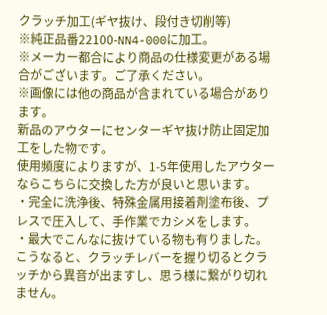クラッチ加工(ギヤ抜け、段付き切削等)
※純正品番22100-NN4-000に加工。
※メーカー都合により商品の仕様変更がある場合がございます。ご了承ください。
※画像には他の商品が含まれている場合があります。
新品のアウターにセンターギヤ抜け防止固定加工をした物です。
使用頻度によりますが、1-5年使用したアウターならこちらに交換した方が良いと思います。
・完全に洗浄後、特殊金属用接着剤塗布後、プレスで圧入して、手作業でカシメをします。
・最大でこんなに抜けている物も有りました。こうなると、クラッチレバーを握り切るとクラッチから異音が出ますし、思う様に繋がり切れません。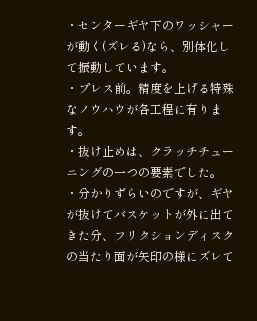・センターギヤ下のワッシャーが動く(ズレる)なら、別体化して振動しています。
・プレス前。精度を上げる特殊なノウハウが各工程に有ります。
・抜け止めは、クラッチチューニングの一つの要素でした。
・分かりずらいのですが、ギヤが抜けてバスケットが外に出てきた分、フリクションディスクの当たり面が矢印の様にズレて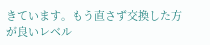きています。もう直さず交換した方が良いレベル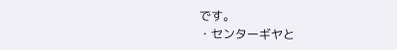です。
・センターギヤと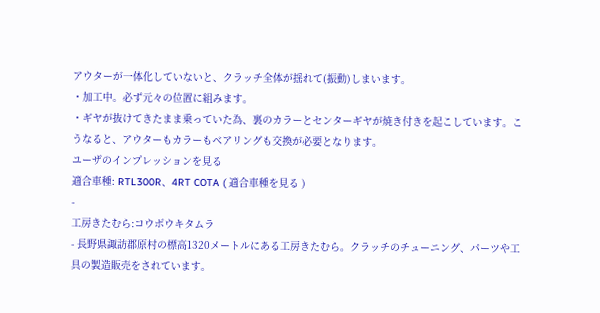アウターが一体化していないと、クラッチ全体が揺れて(振動)しまいます。
・加工中。必ず元々の位置に組みます。
・ギヤが抜けてきたまま乗っていた為、裏のカラーとセンターギヤが焼き付きを起こしています。こうなると、アウターもカラーもベアリングも交換が必要となります。
ユーザのインプレッションを見る
適合車種: RTL300R、4RT COTA ( 適合車種を見る )
-
工房きたむら:コウボウキタムラ
- 長野県諏訪郡原村の標高1320メートルにある工房きたむら。クラッチのチューニング、パーツや工具の製造販売をされています。